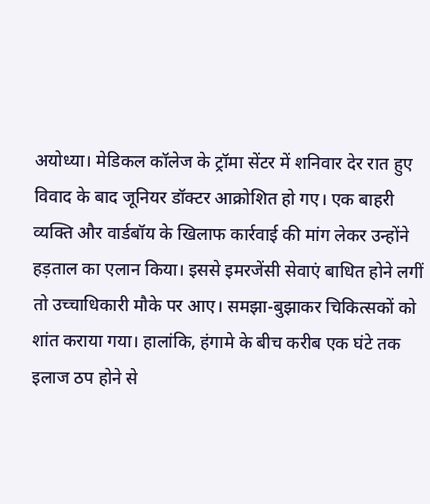अयोध्या। मेडिकल कॉलेज के ट्रॉमा सेंटर में शनिवार देर रात हुए विवाद के बाद जूनियर डॉक्टर आक्रोशित हो गए। एक बाहरी व्यक्ति और वार्डबॉय के खिलाफ कार्रवाई की मांग लेकर उन्होंने हड़ताल का एलान किया। इससे इमरजेंसी सेवाएं बाधित होने लगीं तो उच्चाधिकारी मौके पर आए। समझा-बुझाकर चिकित्सकों को शांत कराया गया। हालांकि, हंगामे के बीच करीब एक घंटे तक इलाज ठप होने से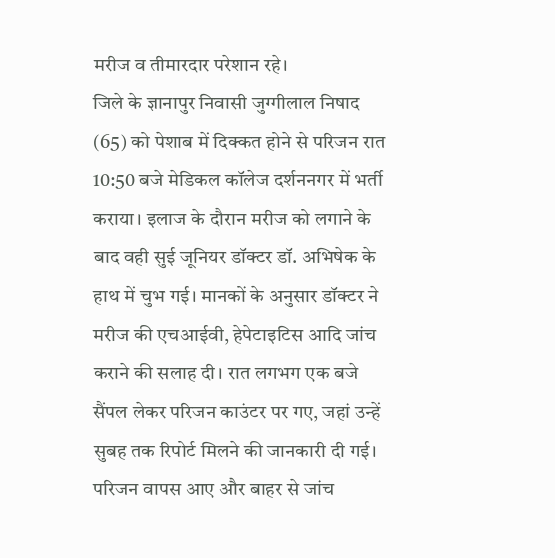मरीज व तीमारदार परेशान रहे।
जिले के ज्ञानापुर निवासी जुग्गीलाल निषाद (65) को पेशाब में दिक्कत होने से परिजन रात 10:50 बजे मेडिकल कॉलेज दर्शननगर में भर्ती कराया। इलाज के दौरान मरीज को लगाने के बाद वही सुई जूनियर डॉक्टर डॉ. अभिषेक के हाथ में चुभ गई। मानकों के अनुसार डॉक्टर ने मरीज की एचआईवी, हेपेटाइटिस आदि जांच कराने की सलाह दी। रात लगभग एक बजे सैंपल लेकर परिजन काउंटर पर गए, जहां उन्हें सुबह तक रिपोर्ट मिलने की जानकारी दी गई।
परिजन वापस आए और बाहर से जांच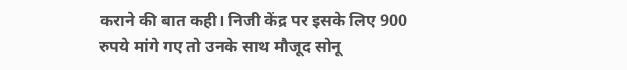कराने की बात कही। निजी केंद्र पर इसके लिए 900 रुपये मांगे गए तो उनके साथ मौजूद सोनू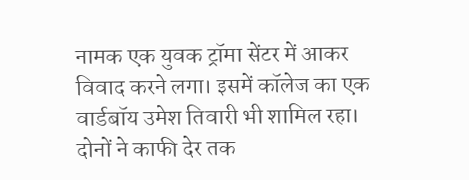नामक एक युवक ट्रॉमा सेंटर में आकर विवाद करने लगा। इसमें कॉलेज का एक वार्डबॉय उमेश तिवारी भी शामिल रहा। दोनों ने काफी देर तक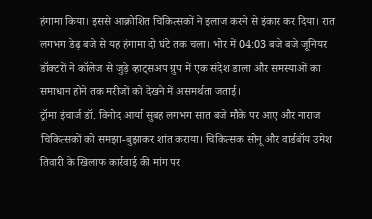हंगामा किया। इससे आक्रोशित चिकित्सकों ने इलाज करने से इंकार कर दिया। रात लगभग डेढ़ बजे से यह हंगामा दो घंटे तक चला। भोर में 04:03 बजे बजे जूनियर डॉक्टरों ने कॉलेज से जुड़े व्हाट्सअप ग्रुप में एक संदेश डाला और समस्याओं का समाधान होने तक मरीजों को देखने में असमर्थता जताई।
ट्रॉमा इंचार्ज डॉ. विनोद आर्या सुबह लगभग सात बजे मौके पर आए और नाराज चिकित्सकों को समझा-बुझाकर शांत कराया। चिकित्सक सोनू और वार्डबॉय उमेश तिवारी के खिलाफ कार्रवाई की मांग पर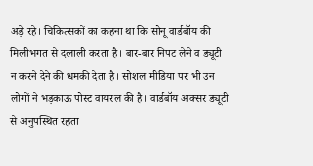अड़े रहे। चिकित्सकों का कहना था कि सोनू वार्डबॉय की मिलीभगत से दलाली करता है। बार-बार निपट लेने व ड्यूटी न करने देने की धमकी देता है। सोशल मीडिया पर भी उन लोगों ने भड़काऊ पोस्ट वायरल की है। वार्डबॉय अक्सर ड्यूटी से अनुपस्थित रहता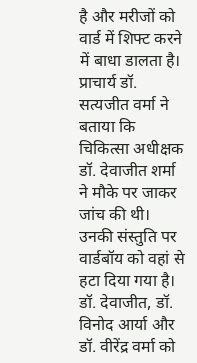है और मरीजों को वार्ड में शिफ्ट करने में बाधा डालता है।
प्राचार्य डॉ. सत्यजीत वर्मा ने बताया कि चिकित्सा अधीक्षक डॉ. देवाजीत शर्मा ने मौके पर जाकर जांच की थी। उनकी संस्तुति पर वार्डबॉय को वहां से हटा दिया गया है। डॉ. देवाजीत, डॉ. विनोद आर्या और डॉ. वीरेंद्र वर्मा को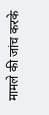मामले की जांच करके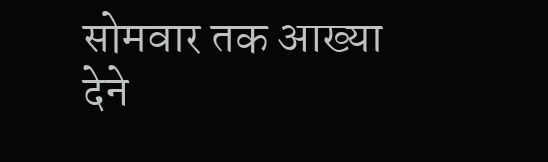सोमवार तक आख्या देने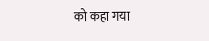को कहा गया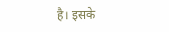है। इसके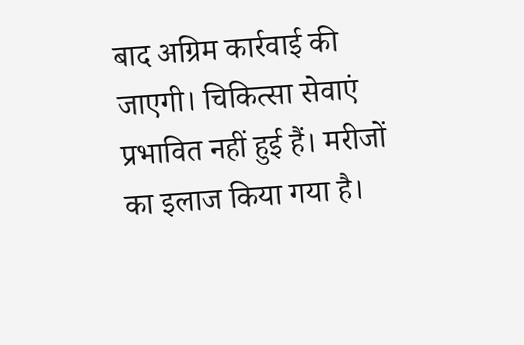बाद अग्रिम कार्रवाई की जाएगी। चिकित्सा सेवाएं प्रभावित नहीं हुई हैं। मरीजों का इलाज किया गया है।